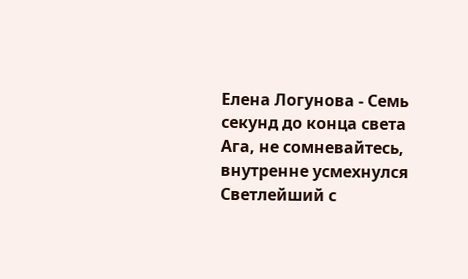Елена Логунова - Семь секунд до конца света
Ага, не сомневайтесь, внутренне усмехнулся Светлейший с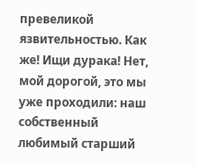превеликой язвительностью. Как же! Ищи дурака! Нет, мой дорогой, это мы уже проходили: наш собственный любимый старший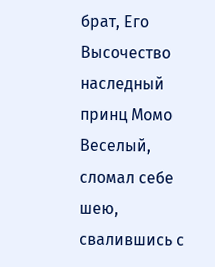брат, Его Высочество наследный принц Момо Веселый, сломал себе шею, свалившись с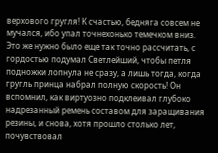верхового гругля! К счастью, бедняга совсем не мучался, ибо упал точнехонько темечком вниз.
Это же нужно было еще так точно рассчитать, с гордостью подумал Светлейший, чтобы петля подножки лопнула не сразу, а лишь тогда, когда гругль принца набрал полную скорость! Он вспомнил, как виртуозно подклеивал глубоко надрезанный ремень составом для заращивания резины, и снова, хотя прошло столько лет, почувствовал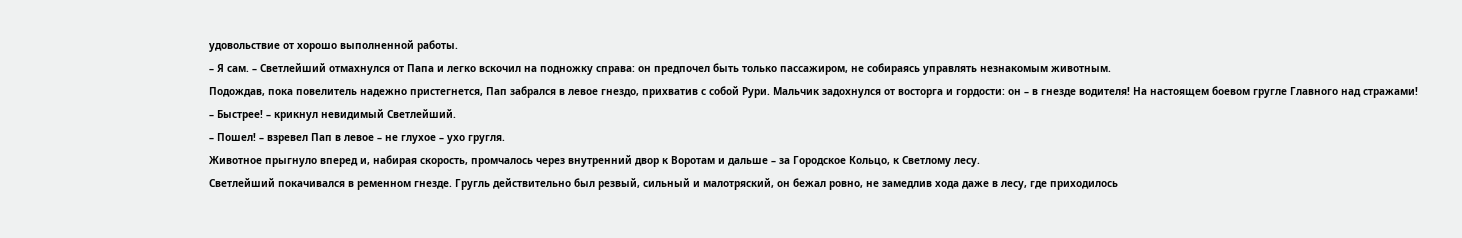удовольствие от хорошо выполненной работы.
– Я сам. – Светлейший отмахнулся от Папа и легко вскочил на подножку справа: он предпочел быть только пассажиром, не собираясь управлять незнакомым животным.
Подождав, пока повелитель надежно пристегнется, Пап забрался в левое гнездо, прихватив с собой Рури. Мальчик задохнулся от восторга и гордости: он – в гнезде водителя! На настоящем боевом гругле Главного над стражами!
– Быстрее! – крикнул невидимый Светлейший.
– Пошел! – взревел Пап в левое – не глухое – ухо гругля.
Животное прыгнуло вперед и, набирая скорость, промчалось через внутренний двор к Воротам и дальше – за Городское Кольцо, к Светлому лесу.
Светлейший покачивался в ременном гнезде. Гругль действительно был резвый, сильный и малотряский, он бежал ровно, не замедлив хода даже в лесу, где приходилось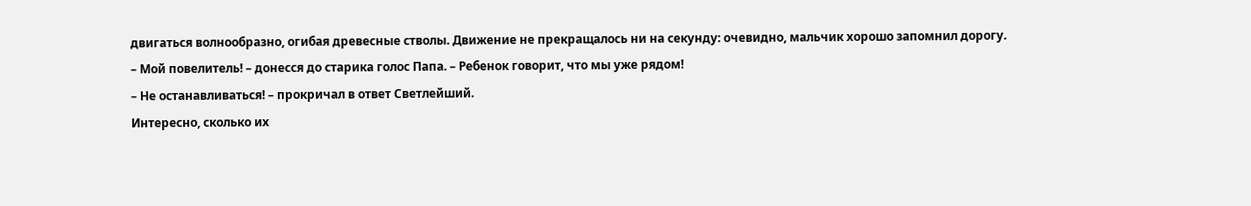двигаться волнообразно, огибая древесные стволы. Движение не прекращалось ни на секунду: очевидно, мальчик хорошо запомнил дорогу.
– Мой повелитель! – донесся до старика голос Папа. – Ребенок говорит, что мы уже рядом!
– Не останавливаться! – прокричал в ответ Светлейший.
Интересно, сколько их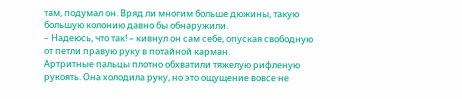там, подумал он. Вряд ли многим больше дюжины, такую большую колонию давно бы обнаружили.
– Надеюсь, что так! – кивнул он сам себе, опуская свободную от петли правую руку в потайной карман.
Артритные пальцы плотно обхватили тяжелую рифленую рукоять. Она холодила руку, но это ощущение вовсе не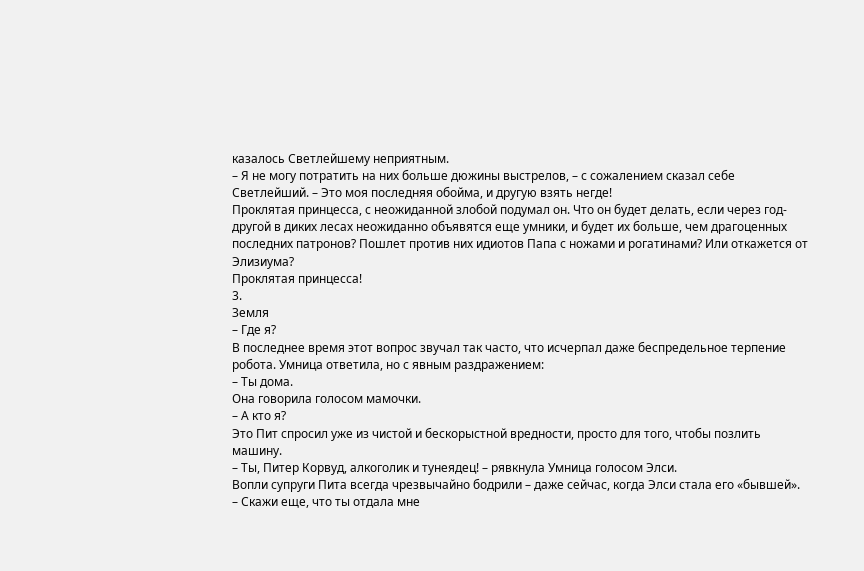казалось Светлейшему неприятным.
– Я не могу потратить на них больше дюжины выстрелов, – с сожалением сказал себе Светлейший. – Это моя последняя обойма, и другую взять негде!
Проклятая принцесса, с неожиданной злобой подумал он. Что он будет делать, если через год-другой в диких лесах неожиданно объявятся еще умники, и будет их больше, чем драгоценных последних патронов? Пошлет против них идиотов Папа с ножами и рогатинами? Или откажется от Элизиума?
Проклятая принцесса!
3.
Земля
– Где я?
В последнее время этот вопрос звучал так часто, что исчерпал даже беспредельное терпение робота. Умница ответила, но с явным раздражением:
– Ты дома.
Она говорила голосом мамочки.
– А кто я?
Это Пит спросил уже из чистой и бескорыстной вредности, просто для того, чтобы позлить машину.
– Ты, Питер Корвуд, алкоголик и тунеядец! – рявкнула Умница голосом Элси.
Вопли супруги Пита всегда чрезвычайно бодрили – даже сейчас, когда Элси стала его «бывшей».
– Скажи еще, что ты отдала мне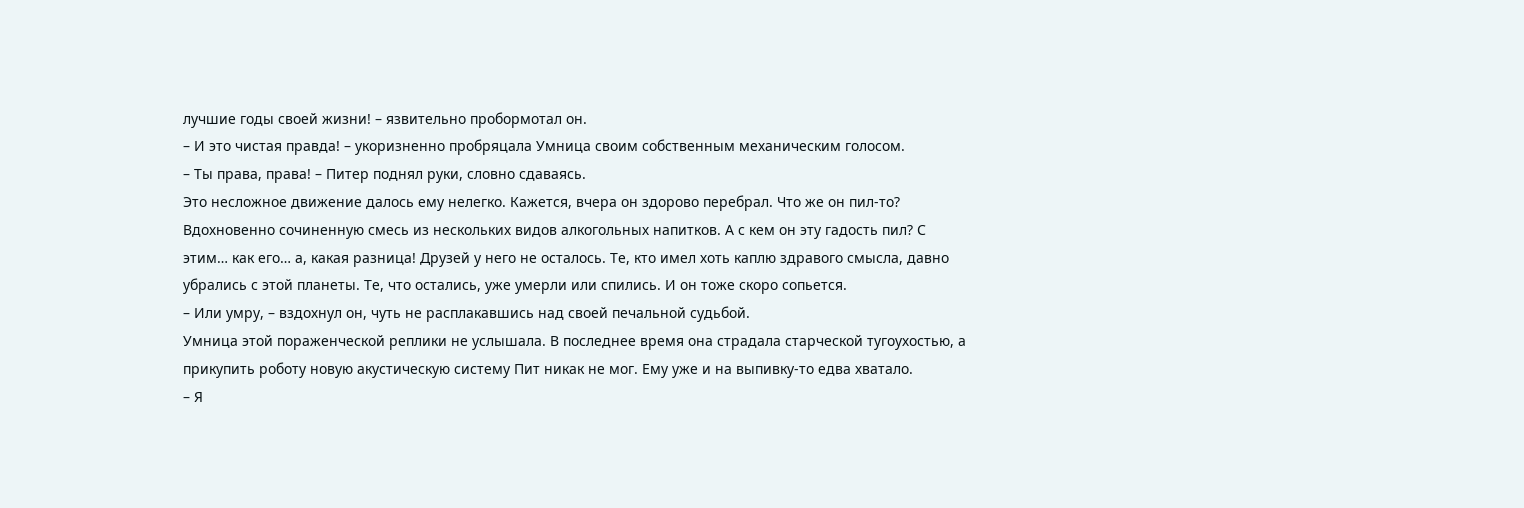лучшие годы своей жизни! – язвительно пробормотал он.
– И это чистая правда! – укоризненно пробряцала Умница своим собственным механическим голосом.
– Ты права, права! – Питер поднял руки, словно сдаваясь.
Это несложное движение далось ему нелегко. Кажется, вчера он здорово перебрал. Что же он пил-то? Вдохновенно сочиненную смесь из нескольких видов алкогольных напитков. А с кем он эту гадость пил? С этим… как его… а, какая разница! Друзей у него не осталось. Те, кто имел хоть каплю здравого смысла, давно убрались с этой планеты. Те, что остались, уже умерли или спились. И он тоже скоро сопьется.
– Или умру, – вздохнул он, чуть не расплакавшись над своей печальной судьбой.
Умница этой пораженческой реплики не услышала. В последнее время она страдала старческой тугоухостью, а прикупить роботу новую акустическую систему Пит никак не мог. Ему уже и на выпивку-то едва хватало.
– Я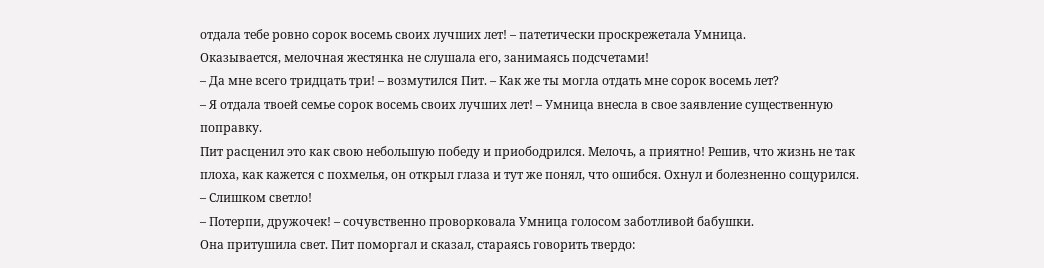отдала тебе ровно сорок восемь своих лучших лет! – патетически проскрежетала Умница.
Оказывается, мелочная жестянка не слушала его, занимаясь подсчетами!
– Да мне всего тридцать три! – возмутился Пит. – Как же ты могла отдать мне сорок восемь лет?
– Я отдала твоей семье сорок восемь своих лучших лет! – Умница внесла в свое заявление существенную поправку.
Пит расценил это как свою небольшую победу и приободрился. Мелочь, а приятно! Решив, что жизнь не так плоха, как кажется с похмелья, он открыл глаза и тут же понял, что ошибся. Охнул и болезненно сощурился.
– Слишком светло!
– Потерпи, дружочек! – сочувственно проворковала Умница голосом заботливой бабушки.
Она притушила свет. Пит поморгал и сказал, стараясь говорить твердо: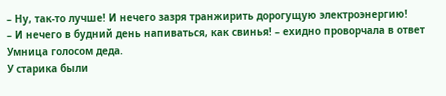– Ну, так-то лучше! И нечего зазря транжирить дорогущую электроэнергию!
– И нечего в будний день напиваться, как свинья! – ехидно проворчала в ответ Умница голосом деда.
У старика были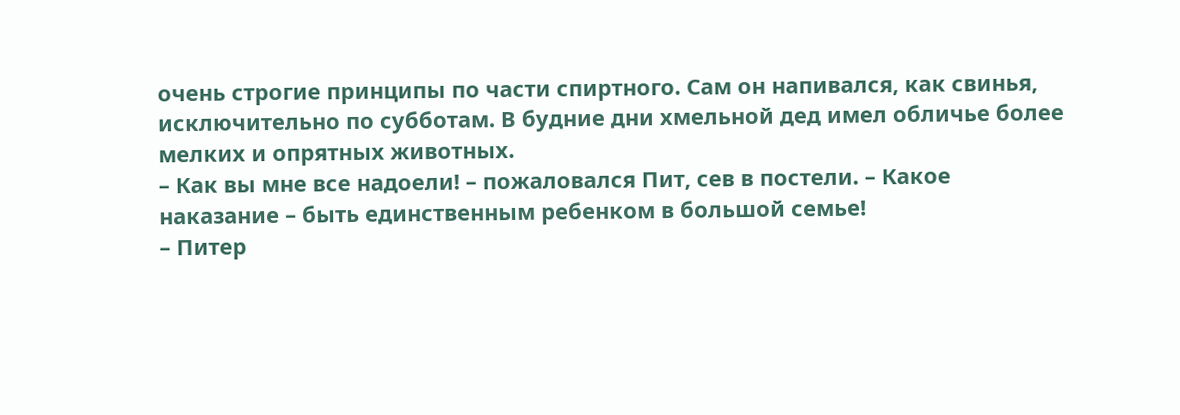очень строгие принципы по части спиртного. Сам он напивался, как свинья, исключительно по субботам. В будние дни хмельной дед имел обличье более мелких и опрятных животных.
– Как вы мне все надоели! – пожаловался Пит, сев в постели. – Какое наказание – быть единственным ребенком в большой семье!
– Питер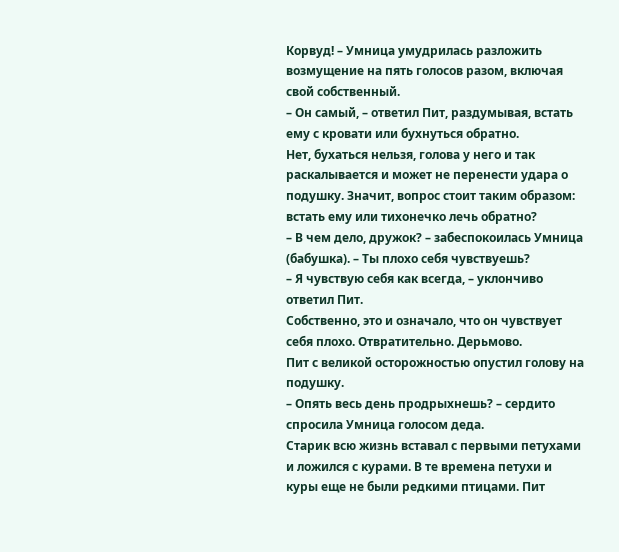Корвуд! – Умница умудрилась разложить возмущение на пять голосов разом, включая свой собственный.
– Он самый, – ответил Пит, раздумывая, встать ему с кровати или бухнуться обратно.
Нет, бухаться нельзя, голова у него и так раскалывается и может не перенести удара о подушку. Значит, вопрос стоит таким образом: встать ему или тихонечко лечь обратно?
– В чем дело, дружок? – забеспокоилась Умница (бабушка). – Ты плохо себя чувствуешь?
– Я чувствую себя как всегда, – уклончиво ответил Пит.
Собственно, это и означало, что он чувствует себя плохо. Отвратительно. Дерьмово.
Пит с великой осторожностью опустил голову на подушку.
– Опять весь день продрыхнешь? – сердито спросила Умница голосом деда.
Старик всю жизнь вставал с первыми петухами и ложился с курами. В те времена петухи и куры еще не были редкими птицами. Пит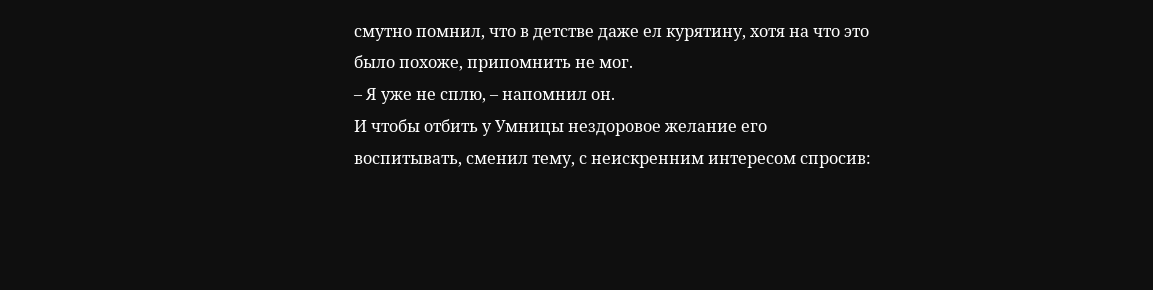смутно помнил, что в детстве даже ел курятину, хотя на что это было похоже, припомнить не мог.
– Я уже не сплю, – напомнил он.
И чтобы отбить у Умницы нездоровое желание его воспитывать, сменил тему, с неискренним интересом спросив: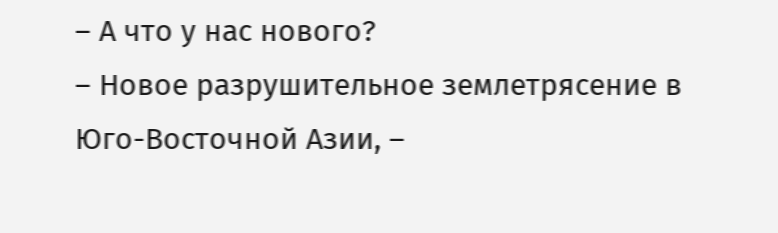– А что у нас нового?
– Новое разрушительное землетрясение в Юго-Восточной Азии, –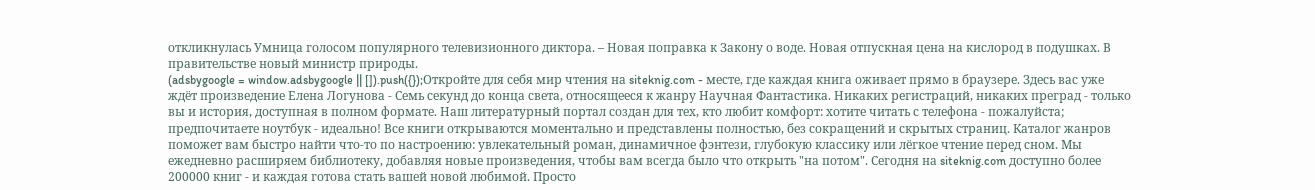откликнулась Умница голосом популярного телевизионного диктора. – Новая поправка к Закону о воде. Новая отпускная цена на кислород в подушках. В правительстве новый министр природы.
(adsbygoogle = window.adsbygoogle || []).push({});Откройте для себя мир чтения на siteknig.com - месте, где каждая книга оживает прямо в браузере. Здесь вас уже ждёт произведение Елена Логунова - Семь секунд до конца света, относящееся к жанру Научная Фантастика. Никаких регистраций, никаких преград - только вы и история, доступная в полном формате. Наш литературный портал создан для тех, кто любит комфорт: хотите читать с телефона - пожалуйста; предпочитаете ноутбук - идеально! Все книги открываются моментально и представлены полностью, без сокращений и скрытых страниц. Каталог жанров поможет вам быстро найти что-то по настроению: увлекательный роман, динамичное фэнтези, глубокую классику или лёгкое чтение перед сном. Мы ежедневно расширяем библиотеку, добавляя новые произведения, чтобы вам всегда было что открыть "на потом". Сегодня на siteknig.com доступно более 200000 книг - и каждая готова стать вашей новой любимой. Просто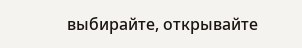выбирайте, открывайте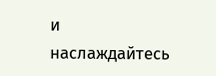и наслаждайтесь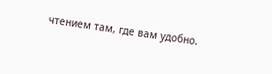чтением там, где вам удобно.